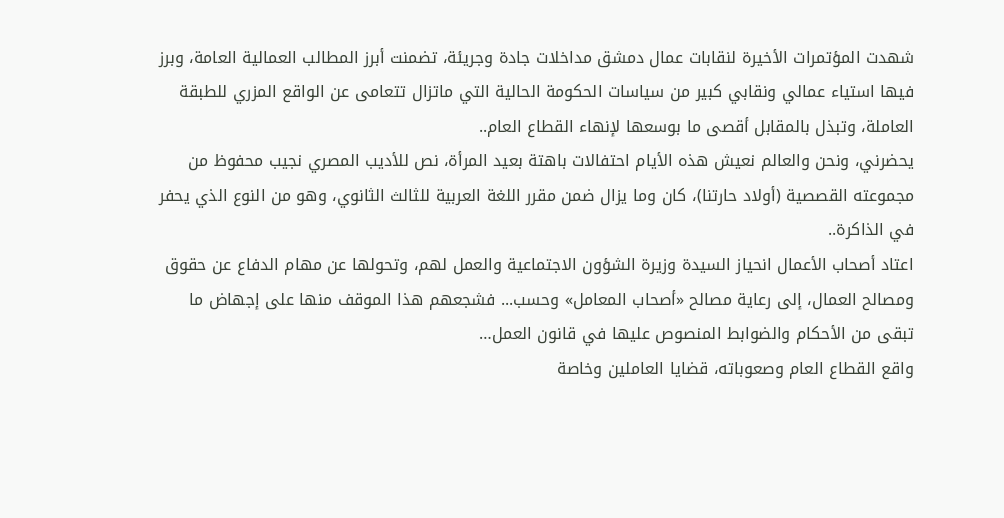شهدت المؤتمرات الأخيرة لنقابات عمال دمشق مداخلات جادة وجريئة، تضمنت أبرز المطالب العمالية العامة، وبرز فيها استياء عمالي ونقابي كبير من سياسات الحكومة الحالية التي ماتزال تتعامى عن الواقع المزري للطبقة العاملة، وتبذل بالمقابل أقصى ما بوسعها لإنهاء القطاع العام..
يحضرني، ونحن والعالم نعيش هذه الأيام احتفالات باهتة بعيد المرأة، نص للأديب المصري نجيب محفوظ من مجموعته القصصية (أولاد حارتنا)، كان وما يزال ضمن مقرر اللغة العربية للثالث الثانوي، وهو من النوع الذي يحفر في الذاكرة..
اعتاد أصحاب الأعمال انحياز السيدة وزيرة الشؤون الاجتماعية والعمل لهم، وتحولها عن مهام الدفاع عن حقوق ومصالح العمال، إلى رعاية مصالح «أصحاب المعامل» وحسب... فشجعهم هذا الموقف منها على إجهاض ما تبقى من الأحكام والضوابط المنصوص عليها في قانون العمل…
واقع القطاع العام وصعوباته، قضايا العاملين وخاصة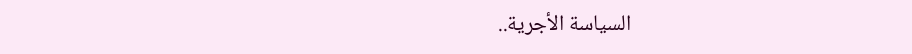السياسة الأجرية..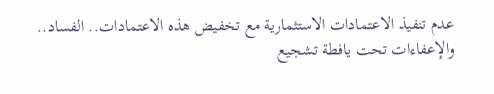عدم تنفيذ الاعتمادات الاستثمارية مع تخفيض هذه الاعتمادات.. الفساد.. والإعفاءات تحت يافطة تشجيع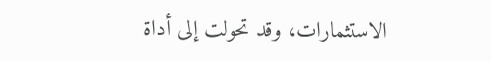الاستثمارات، وقد تحولت إلى أداة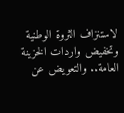لاستنزاف الثروة الوطنية وتخفيض واردات الخزينة العامة.. والتعويض عن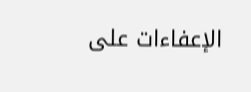الإعفاءات على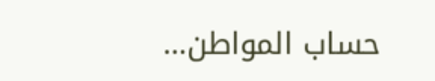حساب المواطن…